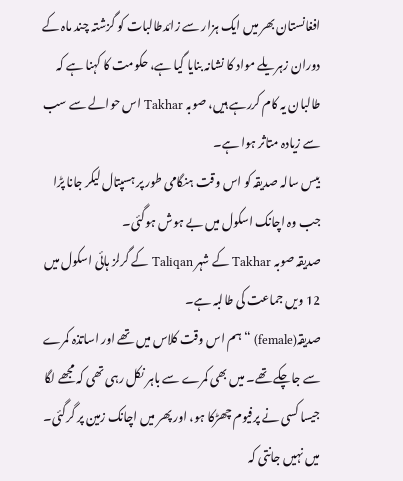افغانستان بھر میں ایک ہزار سے زائدطالبات کو گزشتہ چند ماہ کے دوران زہریلے مواد کا نشانہ بنایا گیا ہے، حکومت کا کہنا ہے کہ طالبان یہ کام کررہے ہیں، صوبہ Takhar اس حوالے سے سب سے زیادہ متاثر ہوا ہے۔
بیس سالہ صدیقہ کو اس وقت ہنگامی طور پر ہسپتال لیکر جانا پڑا جب وہ اچانک اسکول میں بے ہوش ہوگئی۔
صدیقہ صوبہ Takhar کے شہر Taliqan کے گرلز ہائی اسکول میں 12 ویں جماعت کی طالبہ ہے۔
صدیقہ(female) “ہم اس وقت کلاس میں تھے اور اساتذہ کمرے سے جاچکے تھے۔ میں بھی کمرے سے باہر نکل رہی تھی کہ مجھے لگا جیسا کسی نے پرفیوم چھڑکا ہو، اور پھر میں اچانک زمین پر گرگئی۔ میں نہیں جانتی کہ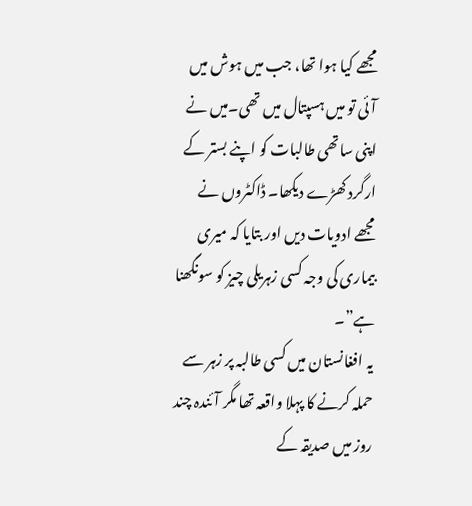مجھے کیا ہوا تھا، جب میں ہوش میں آئی تو میں ہسپتال میں تھی۔میں نے اپنی ساتھی طالبات کو اپنے بستر کے ارگرد کھڑے دیکھا۔ ڈاکٹروں نے مجھے ادویات دیں اور بتایا کہ میری بیماری کی وجہ کسی زہریلی چیز کو سونگھنا ہے”۔
یہ افغانستان میں کسی طالبہ پر زہر سے حملہ کرنے کا پہلا واقعہ تھا مگر آئندہ چند روز میں صدیقہ کے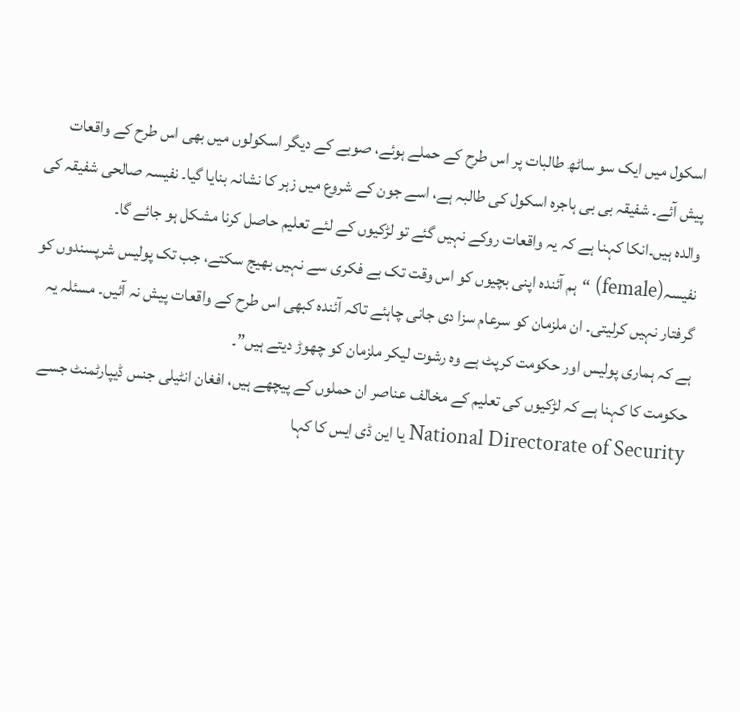اسکول میں ایک سو ساٹھ طالبات پر اس طرح کے حملے ہوئے، صوبے کے دیگر اسکولوں میں بھی اس طرح کے واقعات پیش آئے۔ شفیقہ بی بی ہاجرہ اسکول کی طالبہ ہے، اسے جون کے شروع میں زہر کا نشانہ بنایا گیا۔ نفیسہ صالحی شفیقہ کی والدہ ہیں۔انکا کہنا ہے کہ یہ واقعات روکے نہیں گئے تو لڑکیوں کے لئے تعلیم حاصل کرنا مشکل ہو جائے گا۔
نفیسہ(female) “ہم آئندہ اپنی بچیوں کو اس وقت تک بے فکری سے نہیں بھیج سکتے، جب تک پولیس شرپسندوں کو گرفتار نہیں کرلیتی۔ ان ملزمان کو سرعام سزا دی جانی چاہئے تاکہ آئندہ کبھی اس طرح کے واقعات پیش نہ آئیں۔ مسئلہ یہ ہے کہ ہماری پولیس اور حکومت کرپٹ ہے وہ رشوت لیکر ملزمان کو چھوڑ دیتے ہیں”۔
حکومت کا کہنا ہے کہ لڑکیوں کی تعلیم کے مخالف عناصر ان حملوں کے پیچھے ہیں، افغان انٹیلی جنس ڈیپارٹمنٹ جسے National Directorate of Security یا این ڈی ایس کا کہا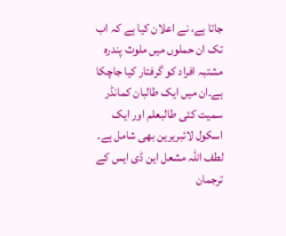جاتا ہے، نے اعلان کیا ہے کہ اب تک ان حملوں میں ملوث پندرہ مشتبہ افراد کو گرفتار کیا جاچکا ہے۔ان میں ایک طالبان کمانڈر سمیت کئی طالبعلم اور ایک اسکول لائبریرین بھی شامل ہے۔ لطف اللہ مشعل این ڈی ایس کے ترجمان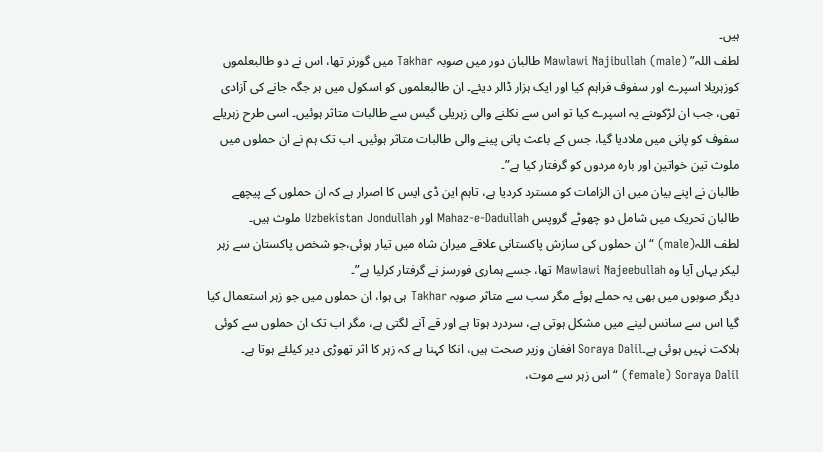ہیں۔
لطف اللہ” Mawlawi Najibullah (male) طالبان دور میں صوبہ Takhar میں گورنر تھا، اس نے دو طالبعلموں کوزہریلا اسپرے اور سفوف فراہم کیا اور ایک ہزار ڈالر دیئے۔ ان طالبعلموں کو اسکول میں ہر جگہ جانے کی آزادی تھی، جب ان لڑکوںنے یہ اسپرے کیا تو اس سے نکلنے والی زہریلی گیس سے طالبات متاثر ہوئیں۔ اسی طرح زہریلے سفوف کو پانی میں ملادیا گیا، جس کے باعث پانی پینے والی طالبات متاثر ہوئیں۔ اب تک ہم نے ان حملوں میں ملوث تین خواتین اور بارہ مردوں کو گرفتار کیا ہے”۔
طالبان نے اپنے بیان میں ان الزامات کو مسترد کردیا ہے، تاہم این ڈی ایس کا اصرار ہے کہ ان حملوں کے پیچھے طالبان تحریک میں شامل دو چھوٹے گروپس Mahaz-e-Dadullah اور Uzbekistan Jondullah ملوث ہیں۔
لطف اللہ(male) “ان حملوں کی سازش پاکستانی علاقے میران شاہ میں تیار ہوئی،جو شخص پاکستان سے زہر لیکر یہاں آیا وہ Mawlawi Najeebullah تھا، جسے ہماری فورسز نے گرفتار کرلیا ہے”۔
دیگر صوبوں میں بھی یہ حملے ہوئے مگر سب سے متاثر صوبہ Takhar ہی ہوا، ان حملوں میں جو زہر استعمال کیا گیا اس سے سانس لینے میں مشکل ہوتی ہے، سردرد ہوتا ہے اور قے آنے لگتی ہے، مگر اب تک ان حملوں سے کوئی ہلاکت نہیں ہوئی ہے۔Soraya Dalil افغان وزیر صحت ہیں، انکا کہنا ہے کہ زہر کا اثر تھوڑی دیر کیلئے ہوتا ہے۔
female) Soraya Dalil) “اس زہر سے موت،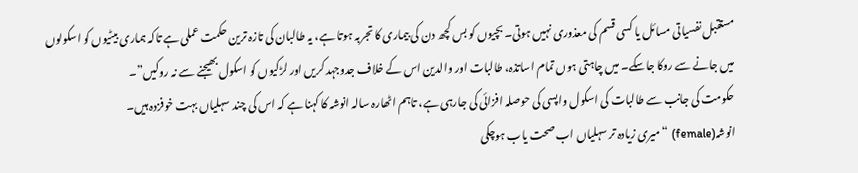مستقبل نفسیاتی مسائل یا کسی قسم کی معذوری نہیں ہوتی۔ بچیوں کو بس کچھ دن کی بیماری کا تجربہ ہوتا ہے، یہ طالبان کی تازہ ترین حکمت عملی ہے تاکہ ہماری بیٹیوں کو اسکولوں میں جانے سے روکا جاسکے۔ میں چاہتی ہوں تمام اساتذہ، طالبات اور والدین اس کے خلاف جدوجہد کریں اور لڑکیوں کو اسکول بھیجنے سے نہ روکیں”۔
حکومت کی جانب سے طالبات کی اسکول واپسی کی حوصلہ افزائی کی جارہی ہے، تاہم اٹھارہ سالہ انوشہ کا کہنا ہے کہ اس کی چند سہلیاں بہت خوفزدہ ہیں۔
انوشہ(female) “میری زیادہ تر سہلیاں اب صحت یاب ہوچکی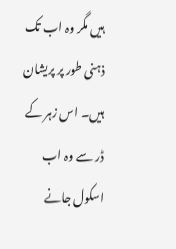ہیں مگر وہ اب تک ذہنی طور پر پریشان ہیں۔ اس زہر کے ڈر سے وہ اب اسکول جانے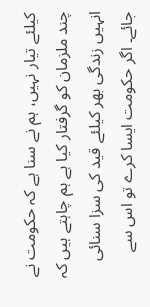کیلئے تیار نہیں، ہم نے سنا ہے کہ حکومت نے چند ملزمان کو گرفتار کیا ہے ہم چاہتے ہیں کہ انہیں زندگی بھر کیلئے قید کی سزا سنائی جائے۔ اگر حکومت ایسا کرے تو اس سے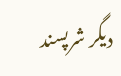دیگر شرپسند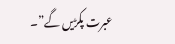عبرت پکڑیں گے”۔